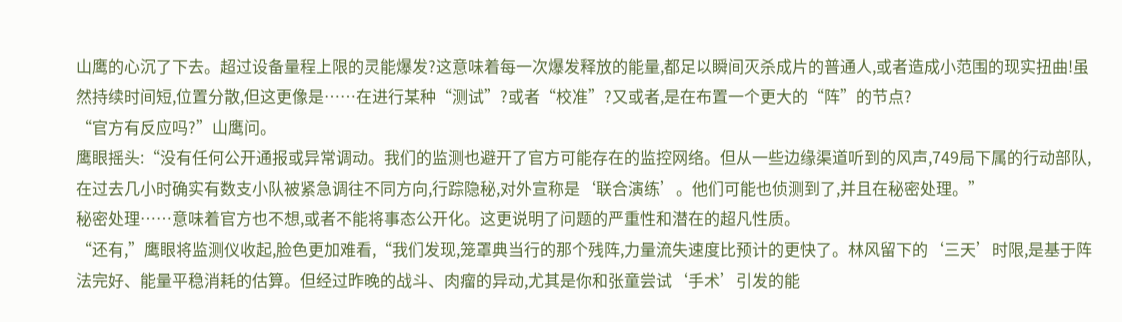山鹰的心沉了下去。超过设备量程上限的灵能爆发?这意味着每一次爆发释放的能量,都足以瞬间灭杀成片的普通人,或者造成小范围的现实扭曲!虽然持续时间短,位置分散,但这更像是……在进行某种“测试”?或者“校准”?又或者,是在布置一个更大的“阵”的节点?
“官方有反应吗?”山鹰问。
鹰眼摇头:“没有任何公开通报或异常调动。我们的监测也避开了官方可能存在的监控网络。但从一些边缘渠道听到的风声,749局下属的行动部队,在过去几小时确实有数支小队被紧急调往不同方向,行踪隐秘,对外宣称是‘联合演练’。他们可能也侦测到了,并且在秘密处理。”
秘密处理……意味着官方也不想,或者不能将事态公开化。这更说明了问题的严重性和潜在的超凡性质。
“还有,”鹰眼将监测仪收起,脸色更加难看,“我们发现,笼罩典当行的那个残阵,力量流失速度比预计的更快了。林风留下的‘三天’时限,是基于阵法完好、能量平稳消耗的估算。但经过昨晚的战斗、肉瘤的异动,尤其是你和张童尝试‘手术’引发的能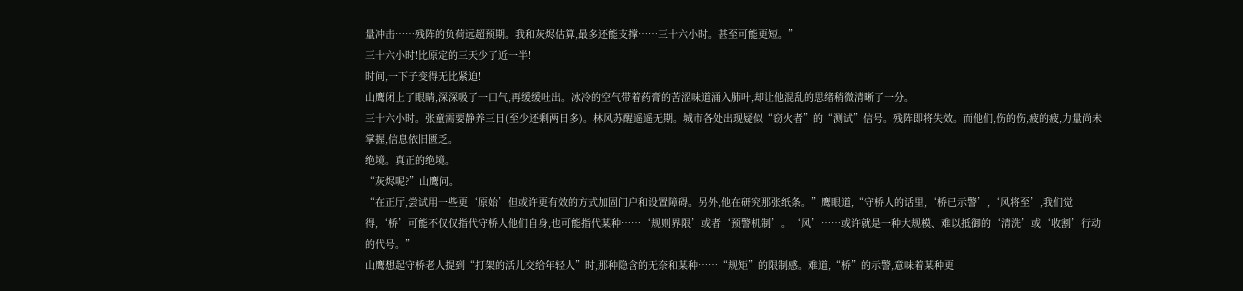量冲击……残阵的负荷远超预期。我和灰烬估算,最多还能支撑……三十六小时。甚至可能更短。”
三十六小时!比原定的三天少了近一半!
时间,一下子变得无比紧迫!
山鹰闭上了眼睛,深深吸了一口气,再缓缓吐出。冰冷的空气带着药膏的苦涩味道涌入肺叶,却让他混乱的思绪稍微清晰了一分。
三十六小时。张童需要静养三日(至少还剩两日多)。林风苏醒遥遥无期。城市各处出现疑似“窃火者”的“测试”信号。残阵即将失效。而他们,伤的伤,疲的疲,力量尚未掌握,信息依旧匮乏。
绝境。真正的绝境。
“灰烬呢?”山鹰问。
“在正厅,尝试用一些更‘原始’但或许更有效的方式加固门户和设置障碍。另外,他在研究那张纸条。”鹰眼道,“守桥人的话里,‘桥已示警’,‘风将至’,我们觉得,‘桥’可能不仅仅指代守桥人他们自身,也可能指代某种……‘规则界限’或者‘预警机制’。‘风’……或许就是一种大规模、难以抵御的‘清洗’或‘收割’行动的代号。”
山鹰想起守桥老人提到“打架的活儿交给年轻人”时,那种隐含的无奈和某种……“规矩”的限制感。难道,“桥”的示警,意味着某种更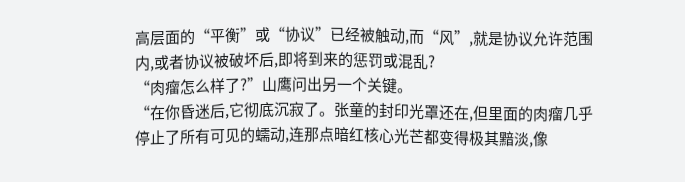高层面的“平衡”或“协议”已经被触动,而“风”,就是协议允许范围内,或者协议被破坏后,即将到来的惩罚或混乱?
“肉瘤怎么样了?”山鹰问出另一个关键。
“在你昏迷后,它彻底沉寂了。张童的封印光罩还在,但里面的肉瘤几乎停止了所有可见的蠕动,连那点暗红核心光芒都变得极其黯淡,像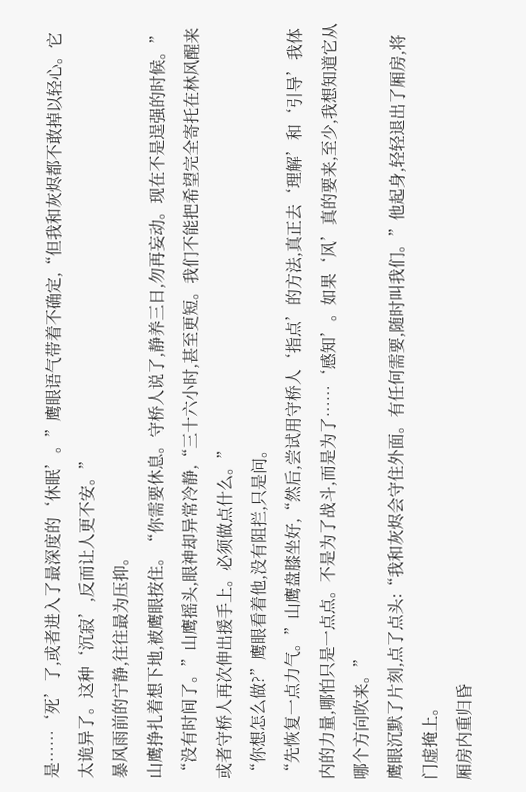是……‘死’了,或者进入了最深度的‘休眠’。”鹰眼语气带着不确定,“但我和灰烬都不敢掉以轻心。它太诡异了。这种‘沉寂’,反而让人更不安。”
暴风雨前的宁静,往往最为压抑。
山鹰挣扎着想下地,被鹰眼按住。“你需要休息。守桥人说了,静养三日,勿再妄动。现在不是逞强的时候。”
“没有时间了。”山鹰摇头,眼神却异常冷静,“三十六小时,甚至更短。我们不能把希望完全寄托在林风醒来或者守桥人再次伸出援手上。必须做点什么。”
“你想怎么做?”鹰眼看着他,没有阻拦,只是问。
“先恢复一点力气。”山鹰盘膝坐好,“然后,尝试用守桥人‘指点’的方法,真正去‘理解’和‘引导’我体内的力量,哪怕只是一点点。不是为了战斗,而是为了……‘感知’。如果‘风’真的要来,至少,我想知道它从哪个方向吹来。”
鹰眼沉默了片刻,点了点头:“我和灰烬会守住外面。有任何需要,随时叫我们。”他起身,轻轻退出了厢房,将门虚掩上。
厢房内重归昏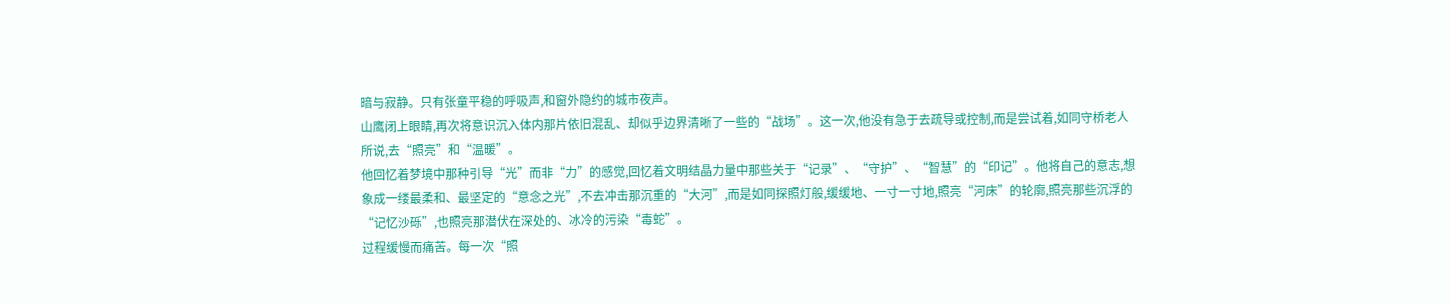暗与寂静。只有张童平稳的呼吸声,和窗外隐约的城市夜声。
山鹰闭上眼睛,再次将意识沉入体内那片依旧混乱、却似乎边界清晰了一些的“战场”。这一次,他没有急于去疏导或控制,而是尝试着,如同守桥老人所说,去“照亮”和“温暖”。
他回忆着梦境中那种引导“光”而非“力”的感觉,回忆着文明结晶力量中那些关于“记录”、“守护”、“智慧”的“印记”。他将自己的意志,想象成一缕最柔和、最坚定的“意念之光”,不去冲击那沉重的“大河”,而是如同探照灯般,缓缓地、一寸一寸地,照亮“河床”的轮廓,照亮那些沉浮的“记忆沙砾”,也照亮那潜伏在深处的、冰冷的污染“毒蛇”。
过程缓慢而痛苦。每一次“照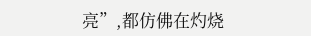亮”,都仿佛在灼烧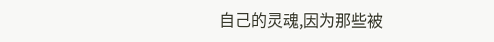自己的灵魂,因为那些被